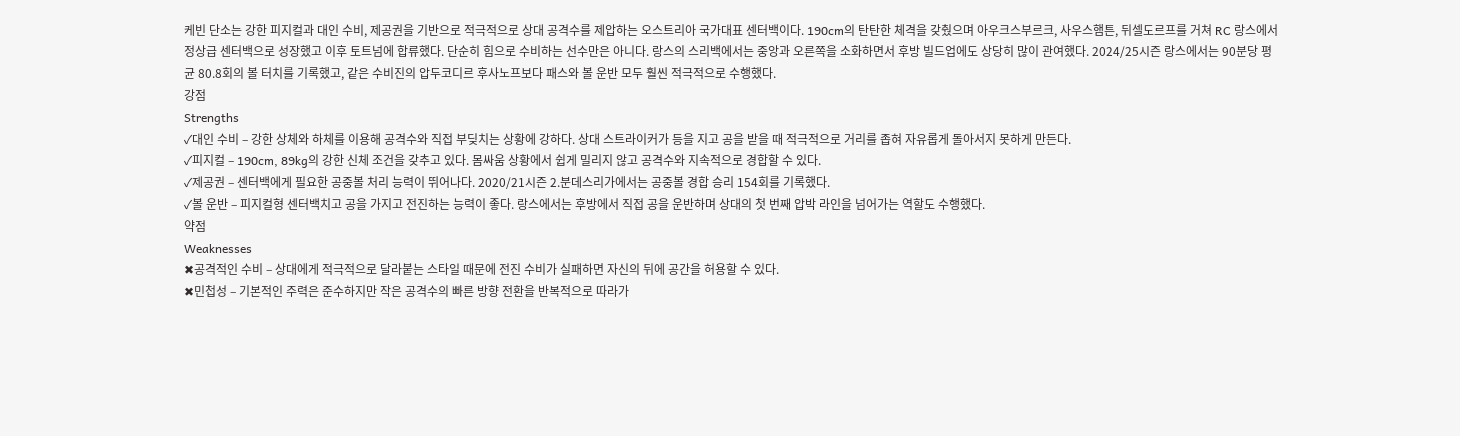케빈 단소는 강한 피지컬과 대인 수비, 제공권을 기반으로 적극적으로 상대 공격수를 제압하는 오스트리아 국가대표 센터백이다. 190cm의 탄탄한 체격을 갖췄으며 아우크스부르크, 사우스햄튼, 뒤셀도르프를 거쳐 RC 랑스에서 정상급 센터백으로 성장했고 이후 토트넘에 합류했다. 단순히 힘으로 수비하는 선수만은 아니다. 랑스의 스리백에서는 중앙과 오른쪽을 소화하면서 후방 빌드업에도 상당히 많이 관여했다. 2024/25시즌 랑스에서는 90분당 평균 80.8회의 볼 터치를 기록했고, 같은 수비진의 압두코디르 후사노프보다 패스와 볼 운반 모두 훨씬 적극적으로 수행했다.
강점
Strengths
✓대인 수비 – 강한 상체와 하체를 이용해 공격수와 직접 부딪치는 상황에 강하다. 상대 스트라이커가 등을 지고 공을 받을 때 적극적으로 거리를 좁혀 자유롭게 돌아서지 못하게 만든다.
✓피지컬 – 190cm, 89kg의 강한 신체 조건을 갖추고 있다. 몸싸움 상황에서 쉽게 밀리지 않고 공격수와 지속적으로 경합할 수 있다.
✓제공권 – 센터백에게 필요한 공중볼 처리 능력이 뛰어나다. 2020/21시즌 2.분데스리가에서는 공중볼 경합 승리 154회를 기록했다.
✓볼 운반 – 피지컬형 센터백치고 공을 가지고 전진하는 능력이 좋다. 랑스에서는 후방에서 직접 공을 운반하며 상대의 첫 번째 압박 라인을 넘어가는 역할도 수행했다.
약점
Weaknesses
✖공격적인 수비 – 상대에게 적극적으로 달라붙는 스타일 때문에 전진 수비가 실패하면 자신의 뒤에 공간을 허용할 수 있다.
✖민첩성 – 기본적인 주력은 준수하지만 작은 공격수의 빠른 방향 전환을 반복적으로 따라가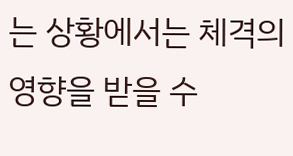는 상황에서는 체격의 영향을 받을 수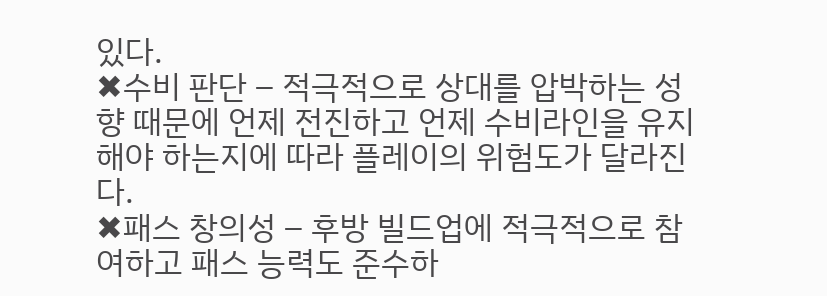있다.
✖수비 판단 – 적극적으로 상대를 압박하는 성향 때문에 언제 전진하고 언제 수비라인을 유지해야 하는지에 따라 플레이의 위험도가 달라진다.
✖패스 창의성 – 후방 빌드업에 적극적으로 참여하고 패스 능력도 준수하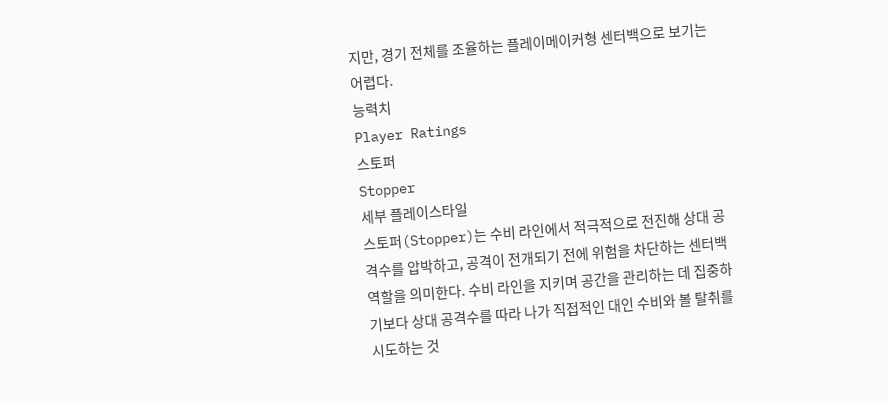지만, 경기 전체를 조율하는 플레이메이커형 센터백으로 보기는 어렵다.
능력치
Player Ratings
스토퍼
Stopper
세부 플레이스타일
스토퍼(Stopper)는 수비 라인에서 적극적으로 전진해 상대 공격수를 압박하고, 공격이 전개되기 전에 위험을 차단하는 센터백 역할을 의미한다. 수비 라인을 지키며 공간을 관리하는 데 집중하기보다 상대 공격수를 따라 나가 직접적인 대인 수비와 볼 탈취를 시도하는 것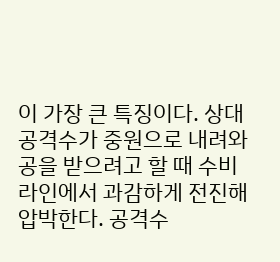이 가장 큰 특징이다. 상대 공격수가 중원으로 내려와 공을 받으려고 할 때 수비 라인에서 과감하게 전진해 압박한다. 공격수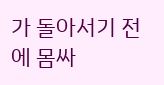가 돌아서기 전에 몸싸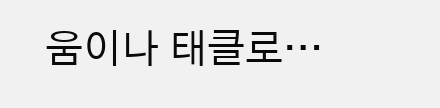움이나 태클로…